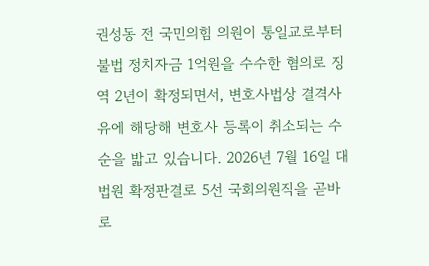권성동 전 국민의힘 의원이 통일교로부터 불법 정치자금 1억원을 수수한 혐의로 징역 2년이 확정되면서, 변호사법상 결격사유에 해당해 변호사 등록이 취소되는 수순을 밟고 있습니다. 2026년 7월 16일 대법원 확정판결로 5선 국회의원직을 곧바로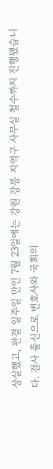상실했고, 판결 일주일 만인 7월 23일에는 강원 강릉 지역구 사무실 철수까지 진행됐습니다. 검사 출신으로 변호사와 국회의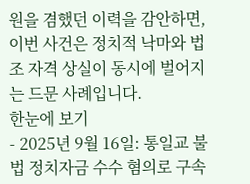원을 겸했던 이력을 감안하면, 이번 사건은 정치적 낙마와 법조 자격 상실이 동시에 벌어지는 드문 사례입니다.
한눈에 보기
- 2025년 9월 16일: 통일교 불법 정치자금 수수 혐의로 구속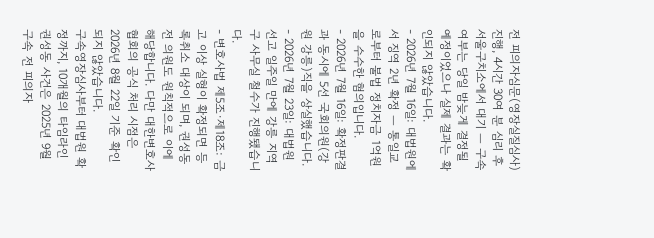전 피의자심문(영장실질심사) 진행, 4시간 30여 분 심리 후 서울구치소에서 대기 — 구속 여부는 당일 밤늦게 결정될 예정이었으나 실제 결과는 확인되지 않았습니다.
- 2026년 7월 16일: 대법원에서 징역 2년 확정 — 통일교로부터 불법 정치자금 1억원을 수수한 혐의입니다.
- 2026년 7월 16일: 확정판결과 동시에 5선 국회의원(강원 강릉)직을 상실했습니다.
- 2026년 7월 23일: 대법원 선고 일주일 만에 강릉 지역구 사무실 철수가 진행됐습니다.
- 변호사법 제5조·제18조: 금고 이상 실형이 확정되면 등록취소 대상이 되며, 권성동 전 의원도 원칙적으로 이에 해당합니다. 다만 대한변호사협회의 공식 처리 시점은 2026년 8월 22일 기준 확인되지 않았습니다.
구속영장심사부터 대법원 확정까지, 10개월의 타임라인
권성동 사건은 2025년 9월 구속 전 피의자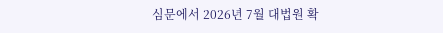심문에서 2026년 7월 대법원 확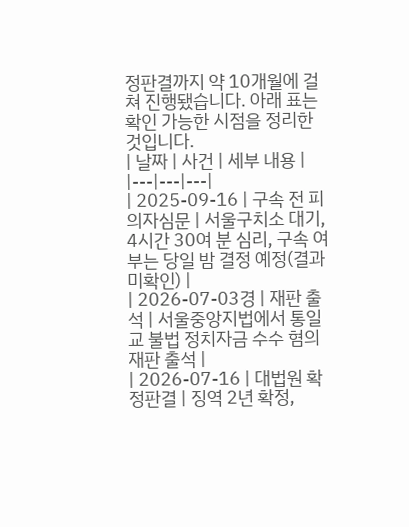정판결까지 약 10개월에 걸쳐 진행됐습니다. 아래 표는 확인 가능한 시점을 정리한 것입니다.
| 날짜 | 사건 | 세부 내용 |
|---|---|---|
| 2025-09-16 | 구속 전 피의자심문 | 서울구치소 대기, 4시간 30여 분 심리, 구속 여부는 당일 밤 결정 예정(결과 미확인) |
| 2026-07-03경 | 재판 출석 | 서울중앙지법에서 통일교 불법 정치자금 수수 혐의 재판 출석 |
| 2026-07-16 | 대법원 확정판결 | 징역 2년 확정,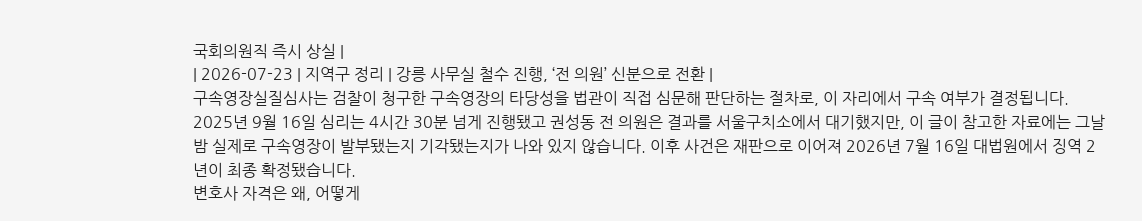국회의원직 즉시 상실 |
| 2026-07-23 | 지역구 정리 | 강릉 사무실 철수 진행, ‘전 의원’ 신분으로 전환 |
구속영장실질심사는 검찰이 청구한 구속영장의 타당성을 법관이 직접 심문해 판단하는 절차로, 이 자리에서 구속 여부가 결정됩니다. 2025년 9월 16일 심리는 4시간 30분 넘게 진행됐고 권성동 전 의원은 결과를 서울구치소에서 대기했지만, 이 글이 참고한 자료에는 그날 밤 실제로 구속영장이 발부됐는지 기각됐는지가 나와 있지 않습니다. 이후 사건은 재판으로 이어져 2026년 7월 16일 대법원에서 징역 2년이 최종 확정됐습니다.
변호사 자격은 왜, 어떻게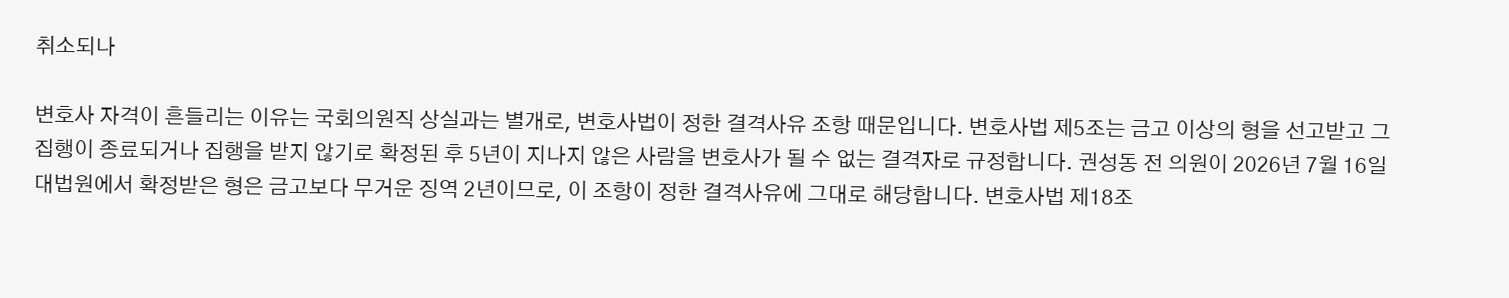취소되나

변호사 자격이 흔들리는 이유는 국회의원직 상실과는 별개로, 변호사법이 정한 결격사유 조항 때문입니다. 변호사법 제5조는 금고 이상의 형을 선고받고 그 집행이 종료되거나 집행을 받지 않기로 확정된 후 5년이 지나지 않은 사람을 변호사가 될 수 없는 결격자로 규정합니다. 권성동 전 의원이 2026년 7월 16일 대법원에서 확정받은 형은 금고보다 무거운 징역 2년이므로, 이 조항이 정한 결격사유에 그대로 해당합니다. 변호사법 제18조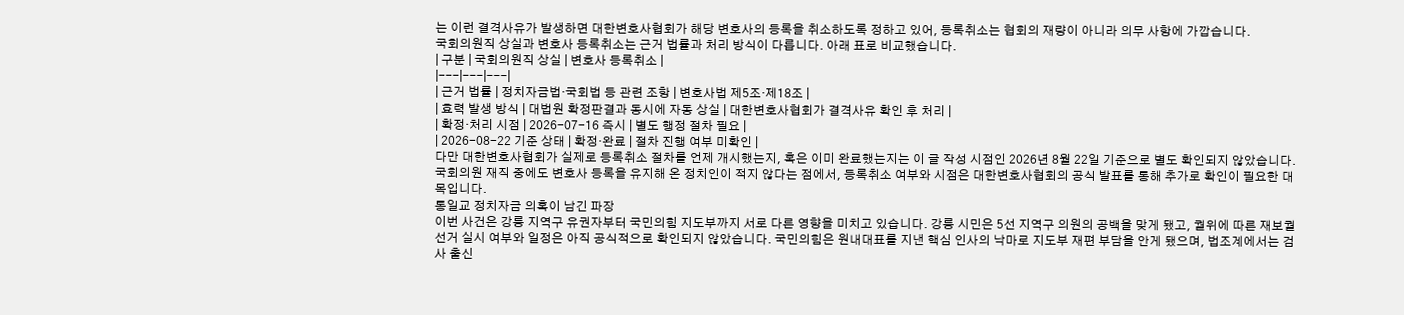는 이런 결격사유가 발생하면 대한변호사협회가 해당 변호사의 등록을 취소하도록 정하고 있어, 등록취소는 협회의 재량이 아니라 의무 사항에 가깝습니다.
국회의원직 상실과 변호사 등록취소는 근거 법률과 처리 방식이 다릅니다. 아래 표로 비교했습니다.
| 구분 | 국회의원직 상실 | 변호사 등록취소 |
|---|---|---|
| 근거 법률 | 정치자금법·국회법 등 관련 조항 | 변호사법 제5조·제18조 |
| 효력 발생 방식 | 대법원 확정판결과 동시에 자동 상실 | 대한변호사협회가 결격사유 확인 후 처리 |
| 확정·처리 시점 | 2026-07-16 즉시 | 별도 행정 절차 필요 |
| 2026-08-22 기준 상태 | 확정·완료 | 절차 진행 여부 미확인 |
다만 대한변호사협회가 실제로 등록취소 절차를 언제 개시했는지, 혹은 이미 완료했는지는 이 글 작성 시점인 2026년 8월 22일 기준으로 별도 확인되지 않았습니다. 국회의원 재직 중에도 변호사 등록을 유지해 온 정치인이 적지 않다는 점에서, 등록취소 여부와 시점은 대한변호사협회의 공식 발표를 통해 추가로 확인이 필요한 대목입니다.
통일교 정치자금 의혹이 남긴 파장
이번 사건은 강릉 지역구 유권자부터 국민의힘 지도부까지 서로 다른 영향을 미치고 있습니다. 강릉 시민은 5선 지역구 의원의 공백을 맞게 됐고, 궐위에 따른 재보궐선거 실시 여부와 일정은 아직 공식적으로 확인되지 않았습니다. 국민의힘은 원내대표를 지낸 핵심 인사의 낙마로 지도부 재편 부담을 안게 됐으며, 법조계에서는 검사 출신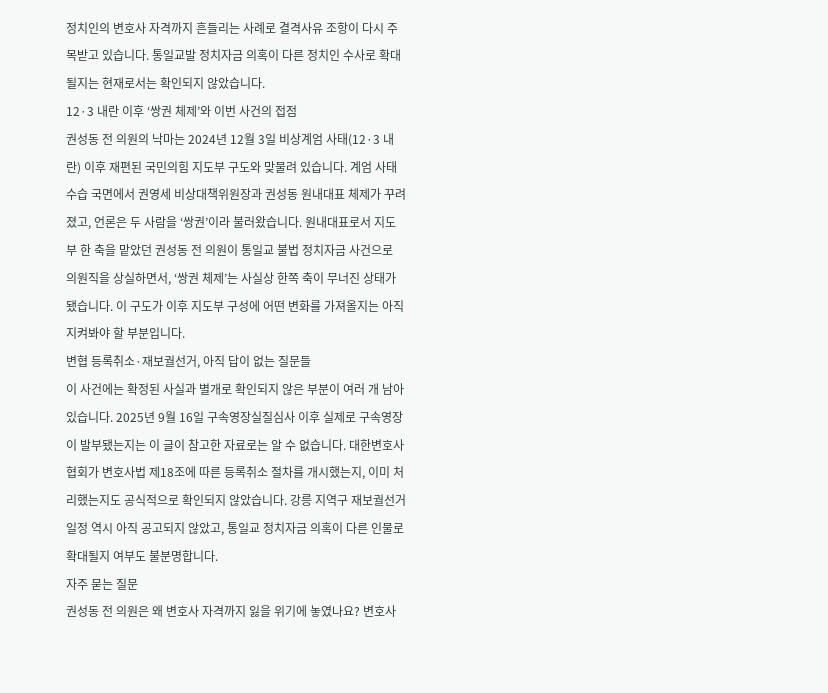정치인의 변호사 자격까지 흔들리는 사례로 결격사유 조항이 다시 주목받고 있습니다. 통일교발 정치자금 의혹이 다른 정치인 수사로 확대될지는 현재로서는 확인되지 않았습니다.
12·3 내란 이후 ‘쌍권 체제’와 이번 사건의 접점
권성동 전 의원의 낙마는 2024년 12월 3일 비상계엄 사태(12·3 내란) 이후 재편된 국민의힘 지도부 구도와 맞물려 있습니다. 계엄 사태 수습 국면에서 권영세 비상대책위원장과 권성동 원내대표 체제가 꾸려졌고, 언론은 두 사람을 ‘쌍권’이라 불러왔습니다. 원내대표로서 지도부 한 축을 맡았던 권성동 전 의원이 통일교 불법 정치자금 사건으로 의원직을 상실하면서, ‘쌍권 체제’는 사실상 한쪽 축이 무너진 상태가 됐습니다. 이 구도가 이후 지도부 구성에 어떤 변화를 가져올지는 아직 지켜봐야 할 부분입니다.
변협 등록취소·재보궐선거, 아직 답이 없는 질문들
이 사건에는 확정된 사실과 별개로 확인되지 않은 부분이 여러 개 남아 있습니다. 2025년 9월 16일 구속영장실질심사 이후 실제로 구속영장이 발부됐는지는 이 글이 참고한 자료로는 알 수 없습니다. 대한변호사협회가 변호사법 제18조에 따른 등록취소 절차를 개시했는지, 이미 처리했는지도 공식적으로 확인되지 않았습니다. 강릉 지역구 재보궐선거 일정 역시 아직 공고되지 않았고, 통일교 정치자금 의혹이 다른 인물로 확대될지 여부도 불분명합니다.
자주 묻는 질문
권성동 전 의원은 왜 변호사 자격까지 잃을 위기에 놓였나요? 변호사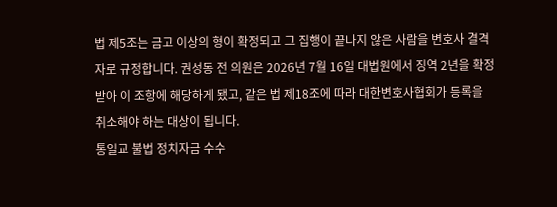법 제5조는 금고 이상의 형이 확정되고 그 집행이 끝나지 않은 사람을 변호사 결격자로 규정합니다. 권성동 전 의원은 2026년 7월 16일 대법원에서 징역 2년을 확정받아 이 조항에 해당하게 됐고, 같은 법 제18조에 따라 대한변호사협회가 등록을 취소해야 하는 대상이 됩니다.
통일교 불법 정치자금 수수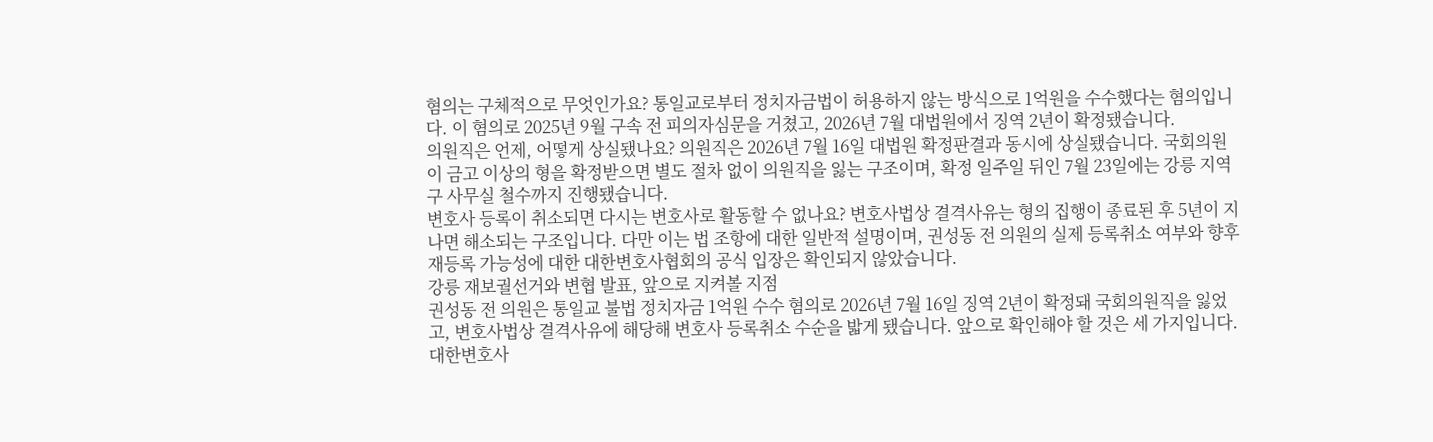혐의는 구체적으로 무엇인가요? 통일교로부터 정치자금법이 허용하지 않는 방식으로 1억원을 수수했다는 혐의입니다. 이 혐의로 2025년 9월 구속 전 피의자심문을 거쳤고, 2026년 7월 대법원에서 징역 2년이 확정됐습니다.
의원직은 언제, 어떻게 상실됐나요? 의원직은 2026년 7월 16일 대법원 확정판결과 동시에 상실됐습니다. 국회의원이 금고 이상의 형을 확정받으면 별도 절차 없이 의원직을 잃는 구조이며, 확정 일주일 뒤인 7월 23일에는 강릉 지역구 사무실 철수까지 진행됐습니다.
변호사 등록이 취소되면 다시는 변호사로 활동할 수 없나요? 변호사법상 결격사유는 형의 집행이 종료된 후 5년이 지나면 해소되는 구조입니다. 다만 이는 법 조항에 대한 일반적 설명이며, 권성동 전 의원의 실제 등록취소 여부와 향후 재등록 가능성에 대한 대한변호사협회의 공식 입장은 확인되지 않았습니다.
강릉 재보궐선거와 변협 발표, 앞으로 지켜볼 지점
권성동 전 의원은 통일교 불법 정치자금 1억원 수수 혐의로 2026년 7월 16일 징역 2년이 확정돼 국회의원직을 잃었고, 변호사법상 결격사유에 해당해 변호사 등록취소 수순을 밟게 됐습니다. 앞으로 확인해야 할 것은 세 가지입니다. 대한변호사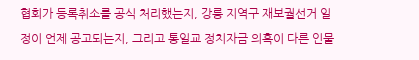협회가 등록취소를 공식 처리했는지, 강릉 지역구 재보궐선거 일정이 언제 공고되는지, 그리고 통일교 정치자금 의혹이 다른 인물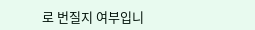로 번질지 여부입니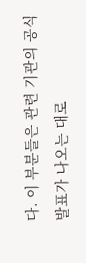다. 이 부분들은 관련 기관의 공식 발표가 나오는 대로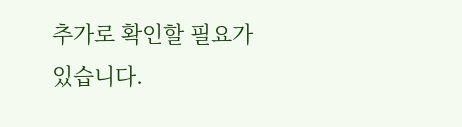추가로 확인할 필요가 있습니다.